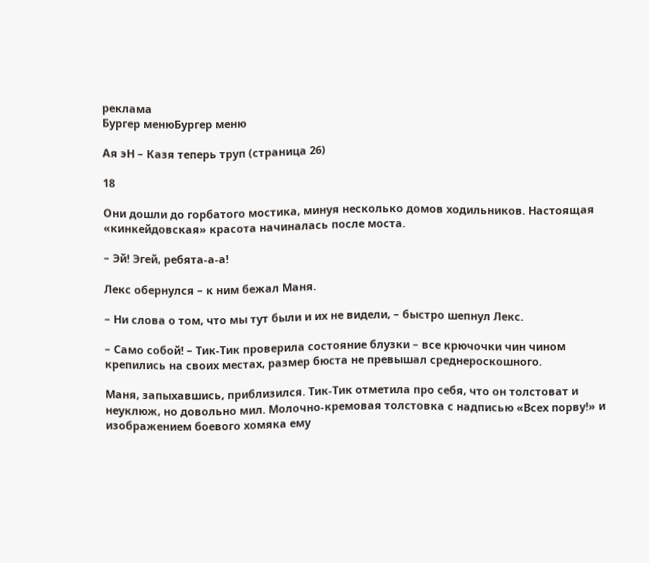реклама
Бургер менюБургер меню

Ая эН – Казя теперь труп (страница 26)

18

Они дошли до горбатого мостика, минуя несколько домов ходильников. Настоящая «кинкейдовская» красота начиналась после моста.

– Эй! Эгей, ребята-а-а!

Лекс обернулся – к ним бежал Маня.

– Ни слова о том, что мы тут были и их не видели, – быстро шепнул Лекс.

– Само собой! – Тик-Тик проверила состояние блузки – все крючочки чин чином крепились на своих местах, размер бюста не превышал среднероскошного.

Маня, запыхавшись, приблизился. Тик-Тик отметила про себя, что он толстоват и неуклюж, но довольно мил. Молочно-кремовая толстовка с надписью «Всех порву!» и изображением боевого хомяка ему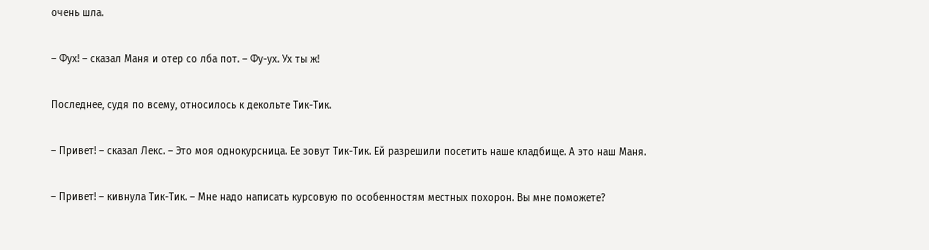очень шла.

– Фух! – сказал Маня и отер со лба пот. – Фу-ух. Ух ты ж!

Последнее, судя по всему, относилось к декольте Тик-Тик.

– Привет! – сказал Лекс. – Это моя однокурсница. Ее зовут Тик-Тик. Ей разрешили посетить наше кладбище. А это наш Маня.

– Привет! – кивнула Тик-Тик. – Мне надо написать курсовую по особенностям местных похорон. Вы мне поможете?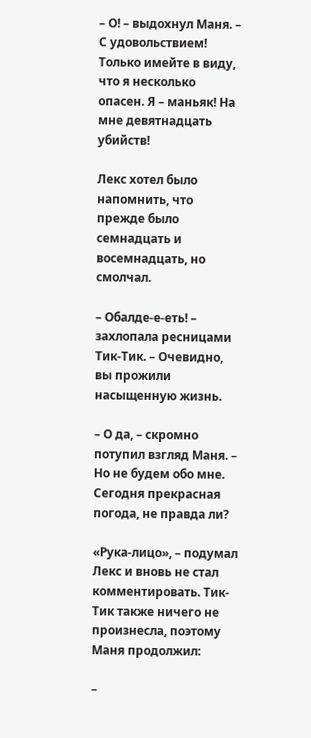– О! – выдохнул Маня. – С удовольствием! Только имейте в виду, что я несколько опасен. Я – маньяк! На мне девятнадцать убийств!

Лекс хотел было напомнить, что прежде было семнадцать и восемнадцать, но смолчал.

– Обалде-е-еть! – захлопала ресницами Тик-Тик. – Очевидно, вы прожили насыщенную жизнь.

– О да, – скромно потупил взгляд Маня. – Но не будем обо мне. Сегодня прекрасная погода, не правда ли?

«Рука-лицо», – подумал Лекс и вновь не стал комментировать. Тик-Тик также ничего не произнесла, поэтому Маня продолжил:

–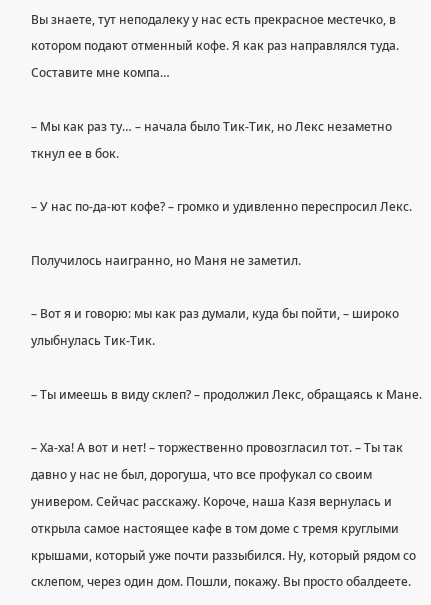Вы знаете, тут неподалеку у нас есть прекрасное местечко, в котором подают отменный кофе. Я как раз направлялся туда. Составите мне компа…

– Мы как раз ту… – начала было Тик-Тик, но Лекс незаметно ткнул ее в бок.

– У нас по-да-ют кофе? – громко и удивленно переспросил Лекс.

Получилось наигранно, но Маня не заметил.

– Вот я и говорю: мы как раз думали, куда бы пойти, – широко улыбнулась Тик-Тик.

– Ты имеешь в виду склеп? – продолжил Лекс, обращаясь к Мане.

– Ха-ха! А вот и нет! – торжественно провозгласил тот. – Ты так давно у нас не был, дорогуша, что все профукал со своим универом. Сейчас расскажу. Короче, наша Казя вернулась и открыла самое настоящее кафе в том доме с тремя круглыми крышами, который уже почти раззыбился. Ну, который рядом со склепом, через один дом. Пошли, покажу. Вы просто обалдеете.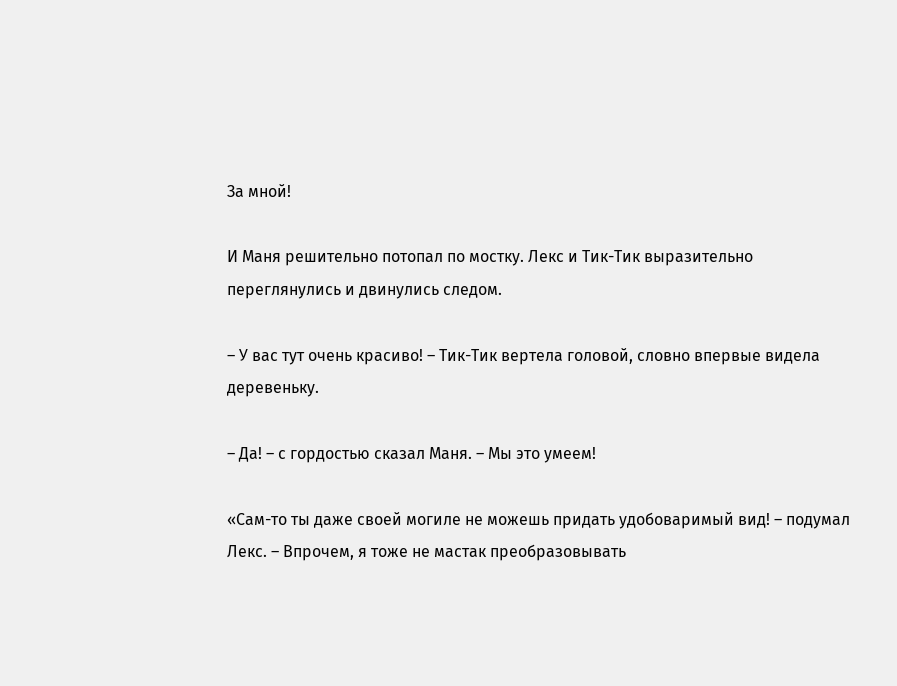За мной!

И Маня решительно потопал по мостку. Лекс и Тик-Тик выразительно переглянулись и двинулись следом.

– У вас тут очень красиво! – Тик-Тик вертела головой, словно впервые видела деревеньку.

– Да! – с гордостью сказал Маня. – Мы это умеем!

«Сам-то ты даже своей могиле не можешь придать удобоваримый вид! – подумал Лекс. – Впрочем, я тоже не мастак преобразовывать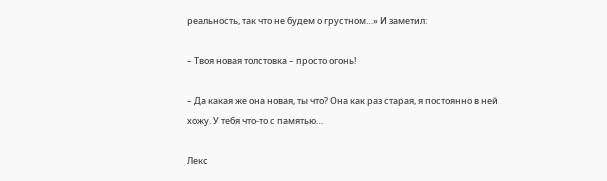реальность, так что не будем о грустном…» И заметил:

– Твоя новая толстовка – просто огонь!

– Да какая же она новая, ты что? Она как раз старая, я постоянно в ней хожу. У тебя что-то с памятью…

Лекс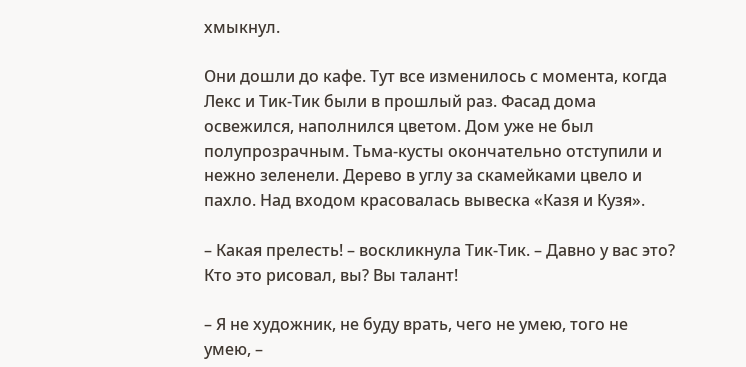хмыкнул.

Они дошли до кафе. Тут все изменилось с момента, когда Лекс и Тик-Тик были в прошлый раз. Фасад дома освежился, наполнился цветом. Дом уже не был полупрозрачным. Тьма-кусты окончательно отступили и нежно зеленели. Дерево в углу за скамейками цвело и пахло. Над входом красовалась вывеска «Казя и Кузя».

– Какая прелесть! – воскликнула Тик-Тик. – Давно у вас это? Кто это рисовал, вы? Вы талант!

– Я не художник, не буду врать, чего не умею, того не умею, –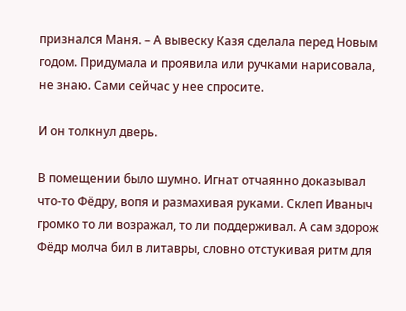признался Маня. – А вывеску Казя сделала перед Новым годом. Придумала и проявила или ручками нарисовала, не знаю. Сами сейчас у нее спросите.

И он толкнул дверь.

В помещении было шумно. Игнат отчаянно доказывал что-то Фёдру, вопя и размахивая руками. Склеп Иваныч громко то ли возражал, то ли поддерживал. А сам здорож Фёдр молча бил в литавры, словно отстукивая ритм для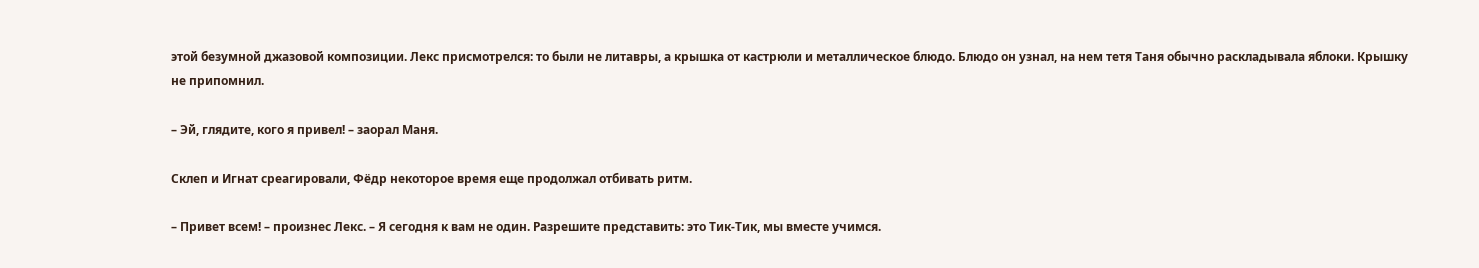этой безумной джазовой композиции. Лекс присмотрелся: то были не литавры, а крышка от кастрюли и металлическое блюдо. Блюдо он узнал, на нем тетя Таня обычно раскладывала яблоки. Крышку не припомнил.

– Эй, глядите, кого я привел! – заорал Маня.

Склеп и Игнат среагировали, Фёдр некоторое время еще продолжал отбивать ритм.

– Привет всем! – произнес Лекс. – Я сегодня к вам не один. Разрешите представить: это Тик-Тик, мы вместе учимся.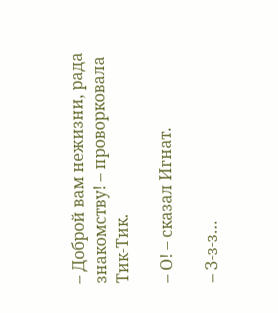– Доброй вам нежизни, рада знакомству! – проворковала Тик-Тик.

– О! – сказал Игнат.

– З-з-з…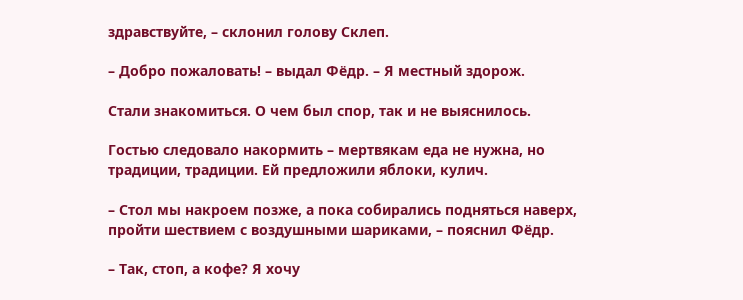здравствуйте, – склонил голову Склеп.

– Добро пожаловать! – выдал Фёдр. – Я местный здорож.

Стали знакомиться. О чем был спор, так и не выяснилось.

Гостью следовало накормить – мертвякам еда не нужна, но традиции, традиции. Ей предложили яблоки, кулич.

– Стол мы накроем позже, а пока собирались подняться наверх, пройти шествием с воздушными шариками, – пояснил Фёдр.

– Так, стоп, а кофе? Я хочу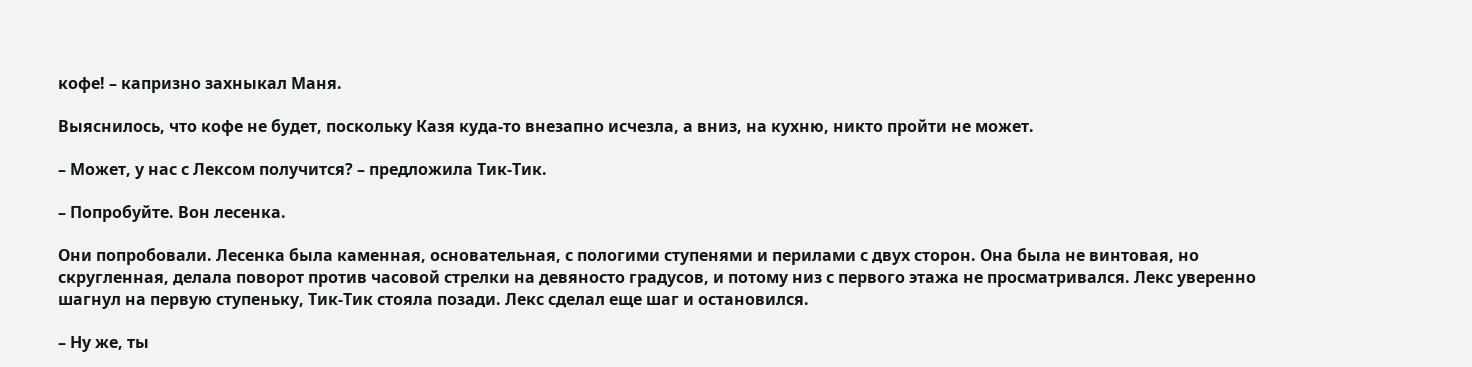кофе! – капризно захныкал Маня.

Выяснилось, что кофе не будет, поскольку Казя куда-то внезапно исчезла, а вниз, на кухню, никто пройти не может.

– Может, у нас с Лексом получится? – предложила Тик-Тик.

– Попробуйте. Вон лесенка.

Они попробовали. Лесенка была каменная, основательная, с пологими ступенями и перилами с двух сторон. Она была не винтовая, но скругленная, делала поворот против часовой стрелки на девяносто градусов, и потому низ с первого этажа не просматривался. Лекс уверенно шагнул на первую ступеньку, Тик-Тик стояла позади. Лекс сделал еще шаг и остановился.

– Ну же, ты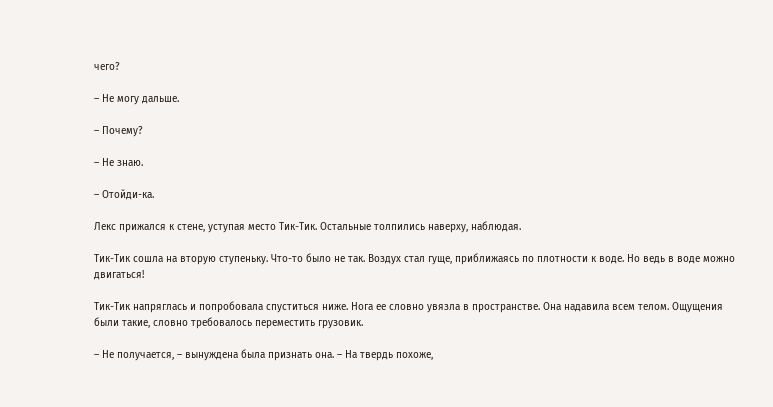чего?

– Не могу дальше.

– Почему?

– Не знаю.

– Отойди-ка.

Лекс прижался к стене, уступая место Тик-Тик. Остальные толпились наверху, наблюдая.

Тик-Тик сошла на вторую ступеньку. Что-то было не так. Воздух стал гуще, приближаясь по плотности к воде. Но ведь в воде можно двигаться!

Тик-Тик напряглась и попробовала спуститься ниже. Нога ее словно увязла в пространстве. Она надавила всем телом. Ощущения были такие, словно требовалось переместить грузовик.

– Не получается, – вынуждена была признать она. – На твердь похоже,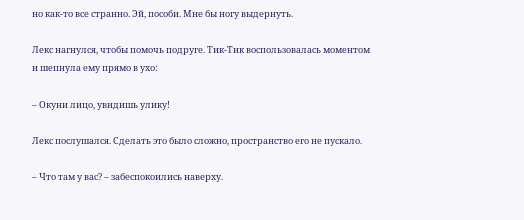но как-то все странно. Эй, пособи. Мне бы ногу выдернуть.

Лекс нагнулся, чтобы помочь подруге. Тик-Тик воспользовалась моментом и шепнула ему прямо в ухо:

– Окуни лицо, увидишь улику!

Лекс послушался. Сделать это было сложно, пространство его не пускало.

– Что там у вас? – забеспокоились наверху.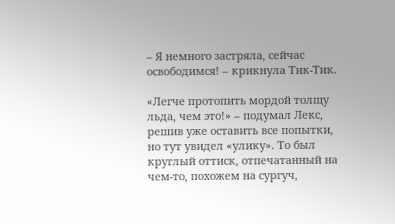– Я немного застряла, сейчас освободимся! – крикнула Тик-Тик.

«Легче протопить мордой толщу льда, чем это!» – подумал Лекс, решив уже оставить все попытки, но тут увидел «улику». То был круглый оттиск, отпечатанный на чем-то, похожем на сургуч,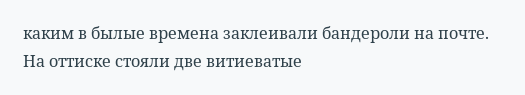каким в былые времена заклеивали бандероли на почте. На оттиске стояли две витиеватые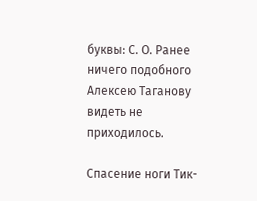буквы: С. О. Ранее ничего подобного Алексею Таганову видеть не приходилось.

Спасение ноги Тик-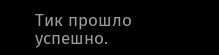Тик прошло успешно.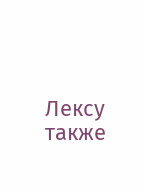Лексу также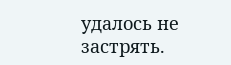удалось не застрять.